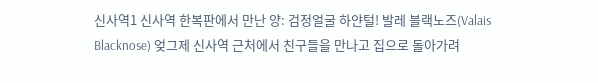신사역1 신사역 한복판에서 만난 양: 검정얼굴 하얀털! 발레 블랙노즈(Valais Blacknose) 엊그제 신사역 근처에서 친구들을 만나고 집으로 돌아가려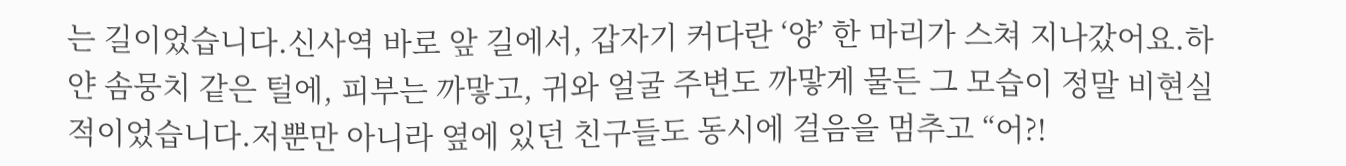는 길이었습니다.신사역 바로 앞 길에서, 갑자기 커다란 ‘양’ 한 마리가 스쳐 지나갔어요.하얀 솜뭉치 같은 털에, 피부는 까맣고, 귀와 얼굴 주변도 까맣게 물든 그 모습이 정말 비현실적이었습니다.저뿐만 아니라 옆에 있던 친구들도 동시에 걸음을 멈추고 “어?!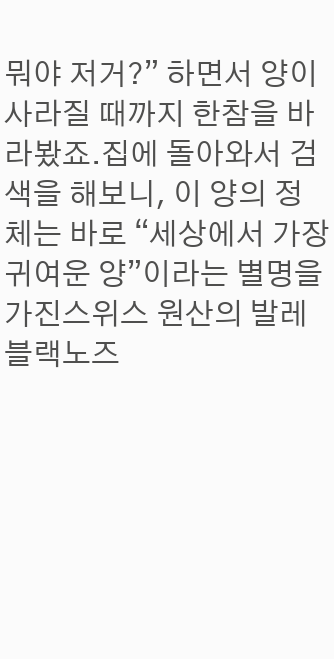뭐야 저거?” 하면서 양이 사라질 때까지 한참을 바라봤죠.집에 돌아와서 검색을 해보니, 이 양의 정체는 바로 “세상에서 가장 귀여운 양”이라는 별명을 가진스위스 원산의 발레 블랙노즈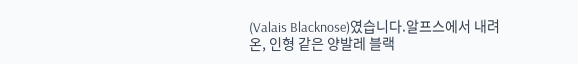(Valais Blacknose)였습니다.알프스에서 내려온, 인형 같은 양발레 블랙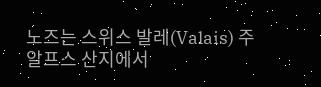노즈는 스위스 발레(Valais) 주 알프스 산지에서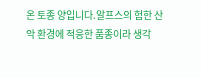온 토종 양입니다.알프스의 험한 산악 환경에 적응한 품종이라 생각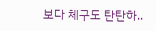보다 체구도 탄탄하..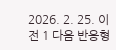2026. 2. 25. 이전 1 다음 반응형